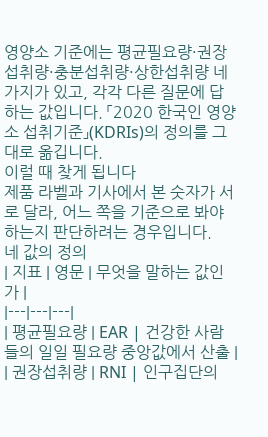영양소 기준에는 평균필요량·권장섭취량·충분섭취량·상한섭취량 네 가지가 있고, 각각 다른 질문에 답하는 값입니다. 「2020 한국인 영양소 섭취기준」(KDRIs)의 정의를 그대로 옮깁니다.
이럴 때 찾게 됩니다
제품 라벨과 기사에서 본 숫자가 서로 달라, 어느 쪽을 기준으로 봐야 하는지 판단하려는 경우입니다.
네 값의 정의
| 지표 | 영문 | 무엇을 말하는 값인가 |
|---|---|---|
| 평균필요량 | EAR | 건강한 사람들의 일일 필요량 중앙값에서 산출 |
| 권장섭취량 | RNI | 인구집단의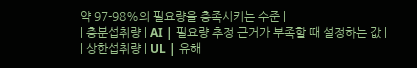약 97-98%의 필요량을 충족시키는 수준 |
| 충분섭취량 | AI | 필요량 추정 근거가 부족할 때 설정하는 값 |
| 상한섭취량 | UL | 유해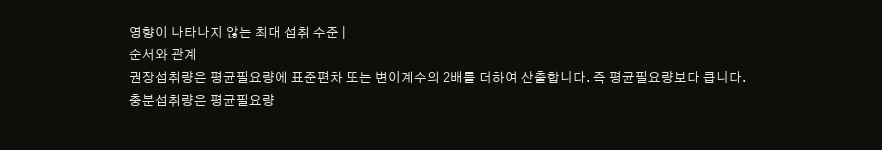영향이 나타나지 않는 최대 섭취 수준 |
순서와 관계
권장섭취량은 평균필요량에 표준편차 또는 변이계수의 2배를 더하여 산출합니다. 즉 평균필요량보다 큽니다.
충분섭취량은 평균필요량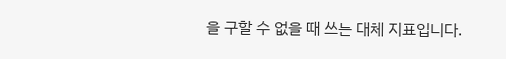을 구할 수 없을 때 쓰는 대체 지표입니다.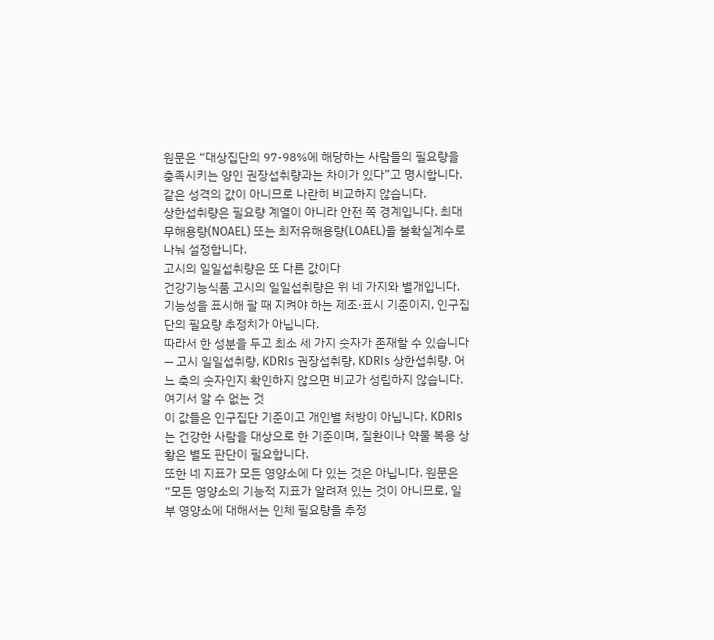원문은 “대상집단의 97-98%에 해당하는 사람들의 필요량을 충족시키는 양인 권장섭취량과는 차이가 있다”고 명시합니다. 같은 성격의 값이 아니므로 나란히 비교하지 않습니다.
상한섭취량은 필요량 계열이 아니라 안전 쪽 경계입니다. 최대무해용량(NOAEL) 또는 최저유해용량(LOAEL)을 불확실계수로 나눠 설정합니다.
고시의 일일섭취량은 또 다른 값이다
건강기능식품 고시의 일일섭취량은 위 네 가지와 별개입니다. 기능성을 표시해 팔 때 지켜야 하는 제조·표시 기준이지, 인구집단의 필요량 추정치가 아닙니다.
따라서 한 성분을 두고 최소 세 가지 숫자가 존재할 수 있습니다 — 고시 일일섭취량, KDRIs 권장섭취량, KDRIs 상한섭취량. 어느 축의 숫자인지 확인하지 않으면 비교가 성립하지 않습니다.
여기서 알 수 없는 것
이 값들은 인구집단 기준이고 개인별 처방이 아닙니다. KDRIs는 건강한 사람을 대상으로 한 기준이며, 질환이나 약물 복용 상황은 별도 판단이 필요합니다.
또한 네 지표가 모든 영양소에 다 있는 것은 아닙니다. 원문은 “모든 영양소의 기능적 지표가 알려져 있는 것이 아니므로, 일부 영양소에 대해서는 인체 필요량을 추정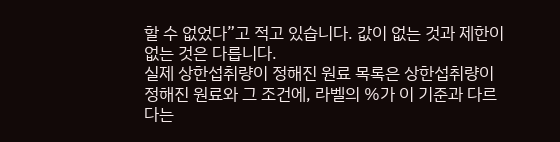할 수 없었다”고 적고 있습니다. 값이 없는 것과 제한이 없는 것은 다릅니다.
실제 상한섭취량이 정해진 원료 목록은 상한섭취량이 정해진 원료와 그 조건에, 라벨의 %가 이 기준과 다르다는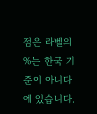점은 라벨의 %는 한국 기준이 아니다에 있습니다.